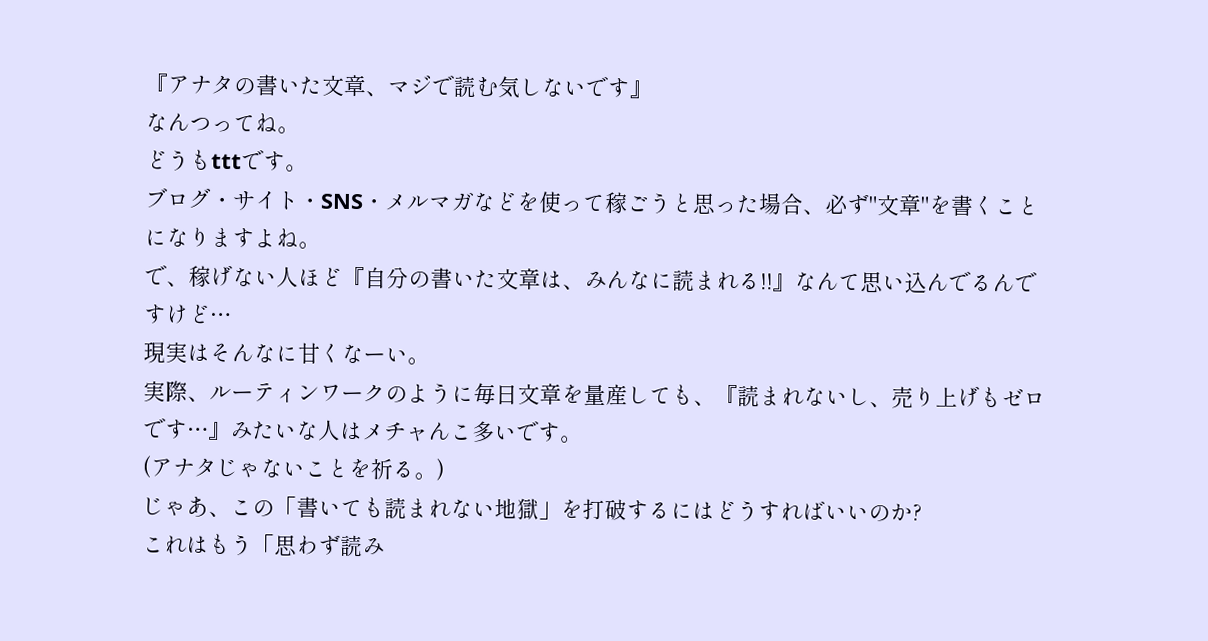『アナタの書いた文章、マジで読む気しないです』
なんつってね。
どうもtttです。
ブログ・サイト・SNS・メルマガなどを使って稼ごうと思った場合、必ず"文章"を書くことになりますよね。
で、稼げない人ほど『自分の書いた文章は、みんなに読まれる!!』なんて思い込んでるんですけど…
現実はそんなに甘くなーい。
実際、ルーティンワークのように毎日文章を量産しても、『読まれないし、売り上げもゼロです…』みたいな人はメチャんこ多いです。
(アナタじゃないことを祈る。)
じゃあ、この「書いても読まれない地獄」を打破するにはどうすればいいのか?
これはもう「思わず読み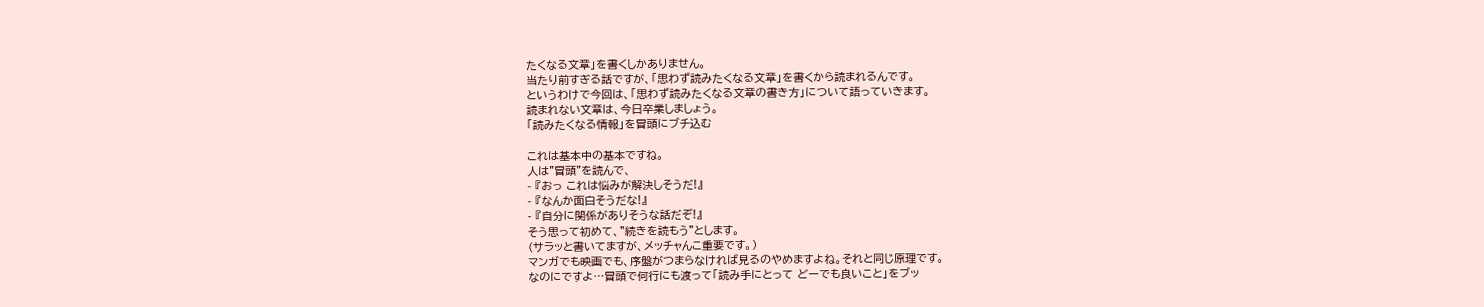たくなる文章」を書くしかありません。
当たり前すぎる話ですが、「思わず読みたくなる文章」を書くから読まれるんです。
というわけで今回は、「思わず読みたくなる文章の書き方」について語っていきます。
読まれない文章は、今日卒業しましょう。
「読みたくなる情報」を冒頭にブチ込む

これは基本中の基本ですね。
人は"冒頭"を読んで、
- 『おっ これは悩みが解決しそうだ!』
- 『なんか面白そうだな!』
- 『自分に関係がありそうな話だぞ!』
そう思って初めて、"続きを読もう"とします。
(サラッと書いてますが、メッチャんこ重要です。)
マンガでも映画でも、序盤がつまらなければ見るのやめますよね。それと同じ原理です。
なのにですよ…冒頭で何行にも渡って「読み手にとって どーでも良いこと」をブッ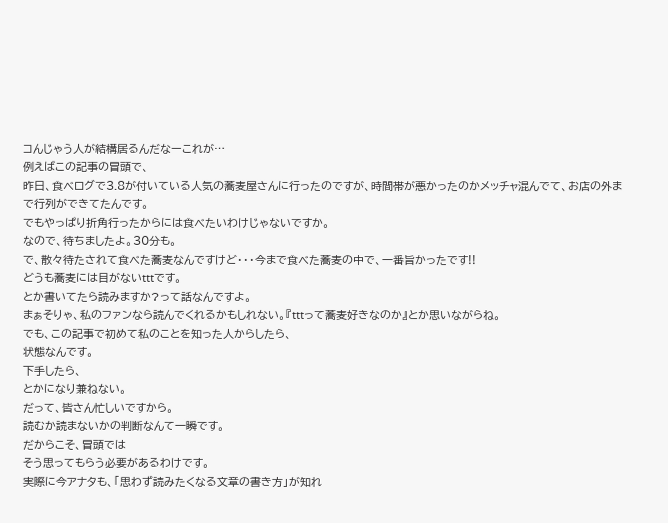コんじゃう人が結構居るんだなーこれが…
例えばこの記事の冒頭で、
昨日、食べログで3.8が付いている人気の蕎麦屋さんに行ったのですが、時間帯が悪かったのかメッチャ混んでて、お店の外まで行列ができてたんです。
でもやっぱり折角行ったからには食べたいわけじゃないですか。
なので、待ちましたよ。30分も。
で、散々待たされて食べた蕎麦なんですけど・・・今まで食べた蕎麦の中で、一番旨かったです!!
どうも蕎麦には目がないtttです。
とか書いてたら読みますか?って話なんですよ。
まぁそりゃ、私のファンなら読んでくれるかもしれない。『tttって蕎麦好きなのか』とか思いながらね。
でも、この記事で初めて私のことを知った人からしたら、
状態なんです。
下手したら、
とかになり兼ねない。
だって、皆さん忙しいですから。
読むか読まないかの判断なんて一瞬です。
だからこそ、冒頭では
そう思ってもらう必要があるわけです。
実際に今アナタも、「思わず読みたくなる文章の書き方」が知れ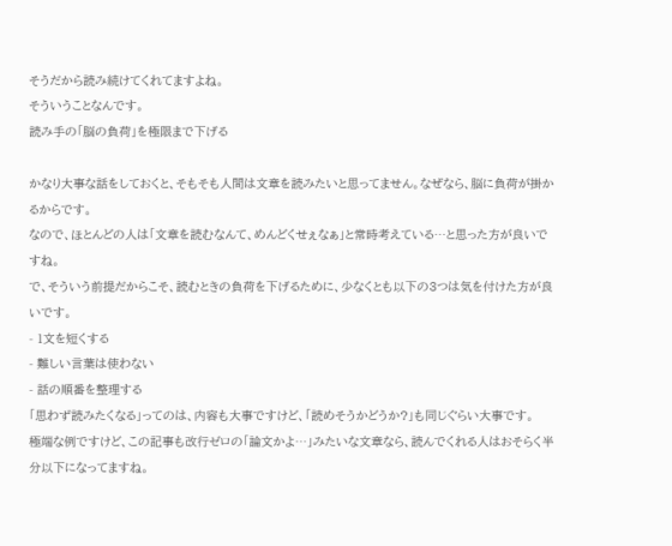そうだから読み続けてくれてますよね。
そういうことなんです。
読み手の「脳の負荷」を極限まで下げる

かなり大事な話をしておくと、そもそも人間は文章を読みたいと思ってません。なぜなら、脳に負荷が掛かるからです。
なので、ほとんどの人は「文章を読むなんて、めんどくせぇなぁ」と常時考えている…と思った方が良いですね。
で、そういう前提だからこそ、読むときの負荷を下げるために、少なくとも以下の3つは気を付けた方が良いです。
- 1文を短くする
- 難しい言葉は使わない
- 話の順番を整理する
「思わず読みたくなる」ってのは、内容も大事ですけど、「読めそうかどうか?」も同じぐらい大事です。
極端な例ですけど、この記事も改行ゼロの「論文かよ…」みたいな文章なら、読んでくれる人はおそらく半分以下になってますね。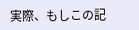実際、もしこの記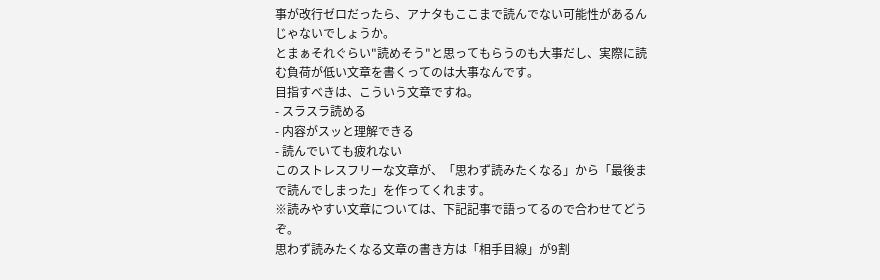事が改行ゼロだったら、アナタもここまで読んでない可能性があるんじゃないでしょうか。
とまぁそれぐらい"読めそう"と思ってもらうのも大事だし、実際に読む負荷が低い文章を書くってのは大事なんです。
目指すべきは、こういう文章ですね。
- スラスラ読める
- 内容がスッと理解できる
- 読んでいても疲れない
このストレスフリーな文章が、「思わず読みたくなる」から「最後まで読んでしまった」を作ってくれます。
※読みやすい文章については、下記記事で語ってるので合わせてどうぞ。
思わず読みたくなる文章の書き方は「相手目線」が9割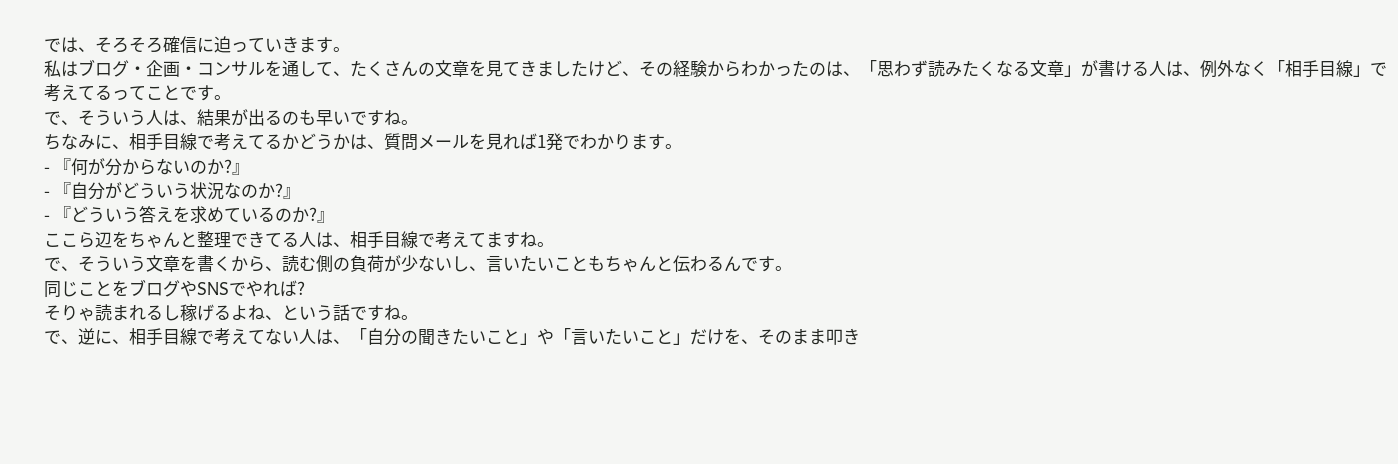では、そろそろ確信に迫っていきます。
私はブログ・企画・コンサルを通して、たくさんの文章を見てきましたけど、その経験からわかったのは、「思わず読みたくなる文章」が書ける人は、例外なく「相手目線」で考えてるってことです。
で、そういう人は、結果が出るのも早いですね。
ちなみに、相手目線で考えてるかどうかは、質問メールを見れば1発でわかります。
- 『何が分からないのか?』
- 『自分がどういう状況なのか?』
- 『どういう答えを求めているのか?』
ここら辺をちゃんと整理できてる人は、相手目線で考えてますね。
で、そういう文章を書くから、読む側の負荷が少ないし、言いたいこともちゃんと伝わるんです。
同じことをブログやSNSでやれば?
そりゃ読まれるし稼げるよね、という話ですね。
で、逆に、相手目線で考えてない人は、「自分の聞きたいこと」や「言いたいこと」だけを、そのまま叩き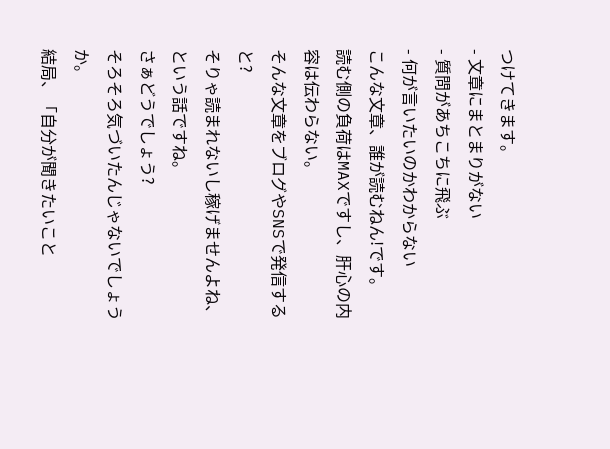つけてきます。
- 文章にまとまりがない
- 質問があちこちに飛ぶ
- 何が言いたいのかわからない
こんな文章、誰が読むねん!です。
読む側の負荷はMAXですし、肝心の内容は伝わらない。
そんな文章をブログやSNSで発信すると?
そりゃ読まれないし稼げませんよね、という話ですね。
さぁどうでしょう?
そろそろ気づいたんじゃないでしょうか。
結局、「自分が聞きたいこと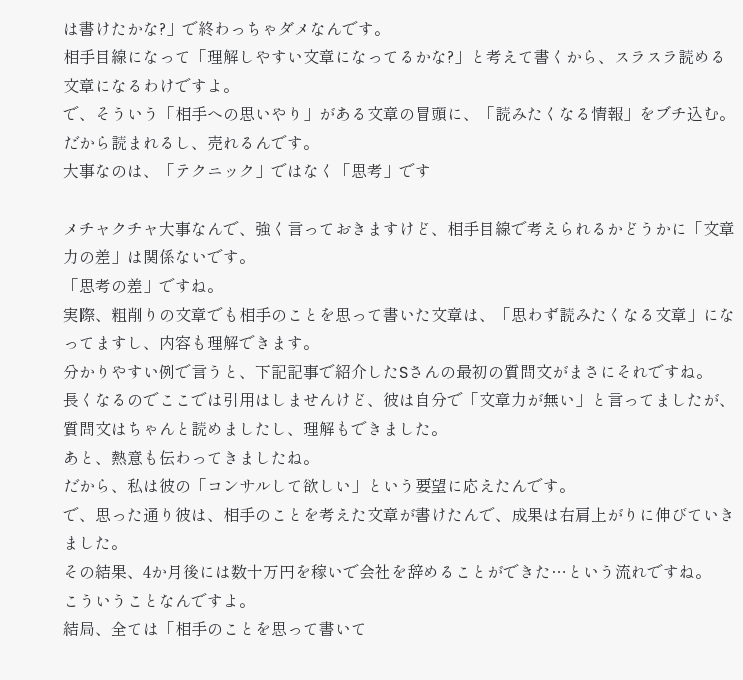は書けたかな?」で終わっちゃダメなんです。
相手目線になって「理解しやすい文章になってるかな?」と考えて書くから、スラスラ読める文章になるわけですよ。
で、そういう「相手への思いやり」がある文章の冒頭に、「読みたくなる情報」をブチ込む。
だから読まれるし、売れるんです。
大事なのは、「テクニック」ではなく「思考」です

メチャクチャ大事なんで、強く言っておきますけど、相手目線で考えられるかどうかに「文章力の差」は関係ないです。
「思考の差」ですね。
実際、粗削りの文章でも相手のことを思って書いた文章は、「思わず読みたくなる文章」になってますし、内容も理解できます。
分かりやすい例で言うと、下記記事で紹介したSさんの最初の質問文がまさにそれですね。
長くなるのでここでは引用はしませんけど、彼は自分で「文章力が無い」と言ってましたが、質問文はちゃんと読めましたし、理解もできました。
あと、熱意も伝わってきましたね。
だから、私は彼の「コンサルして欲しい」という要望に応えたんです。
で、思った通り彼は、相手のことを考えた文章が書けたんで、成果は右肩上がりに伸びていきました。
その結果、4か月後には数十万円を稼いで会社を辞めることができた…という流れですね。
こういうことなんですよ。
結局、全ては「相手のことを思って書いて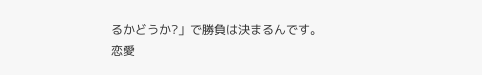るかどうか?」で勝負は決まるんです。
恋愛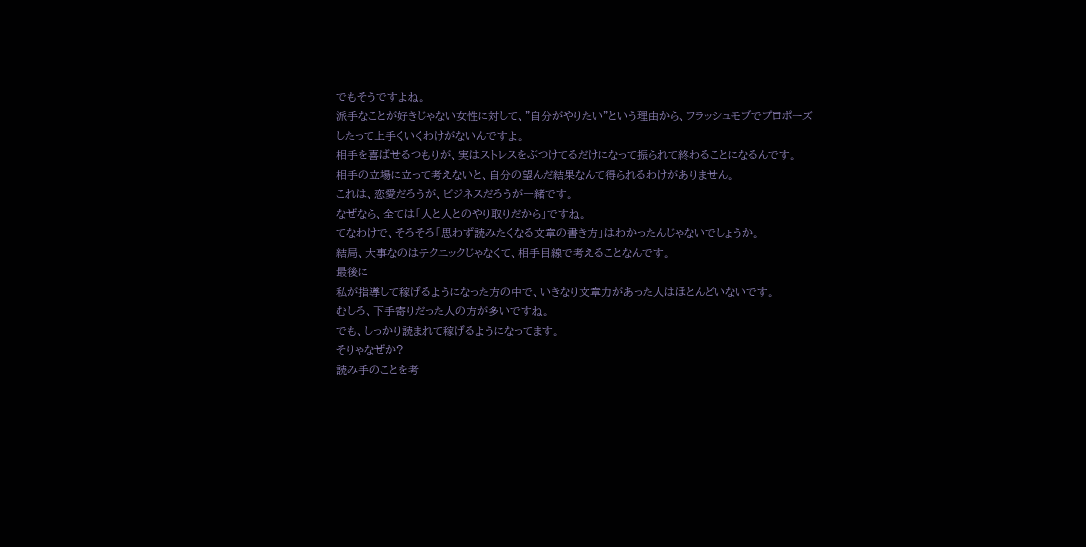でもそうですよね。
派手なことが好きじゃない女性に対して、"自分がやりたい"という理由から、フラッシュモブでプロポーズしたって上手くいくわけがないんですよ。
相手を喜ばせるつもりが、実はストレスをぶつけてるだけになって振られて終わることになるんです。
相手の立場に立って考えないと、自分の望んだ結果なんて得られるわけがありません。
これは、恋愛だろうが、ビジネスだろうが一緒です。
なぜなら、全ては「人と人とのやり取りだから」ですね。
てなわけで、そろそろ「思わず読みたくなる文章の書き方」はわかったんじゃないでしょうか。
結局、大事なのはテクニックじゃなくて、相手目線で考えることなんです。
最後に
私が指導して稼げるようになった方の中で、いきなり文章力があった人はほとんどいないです。
むしろ、下手寄りだった人の方が多いですね。
でも、しっかり読まれて稼げるようになってます。
そりゃなぜか?
読み手のことを考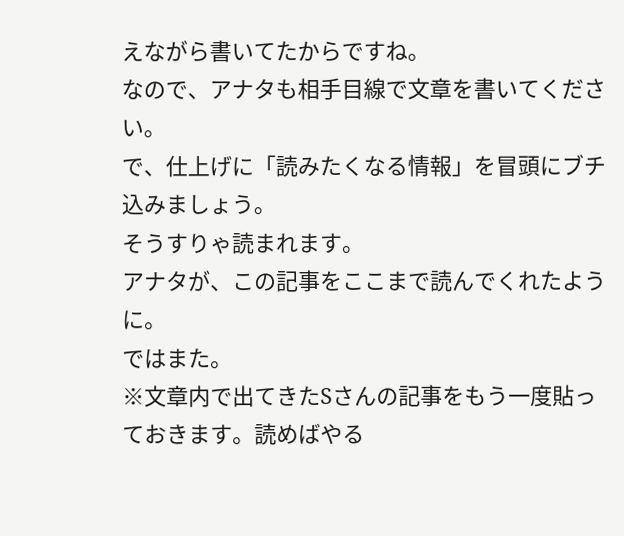えながら書いてたからですね。
なので、アナタも相手目線で文章を書いてください。
で、仕上げに「読みたくなる情報」を冒頭にブチ込みましょう。
そうすりゃ読まれます。
アナタが、この記事をここまで読んでくれたように。
ではまた。
※文章内で出てきたSさんの記事をもう一度貼っておきます。読めばやる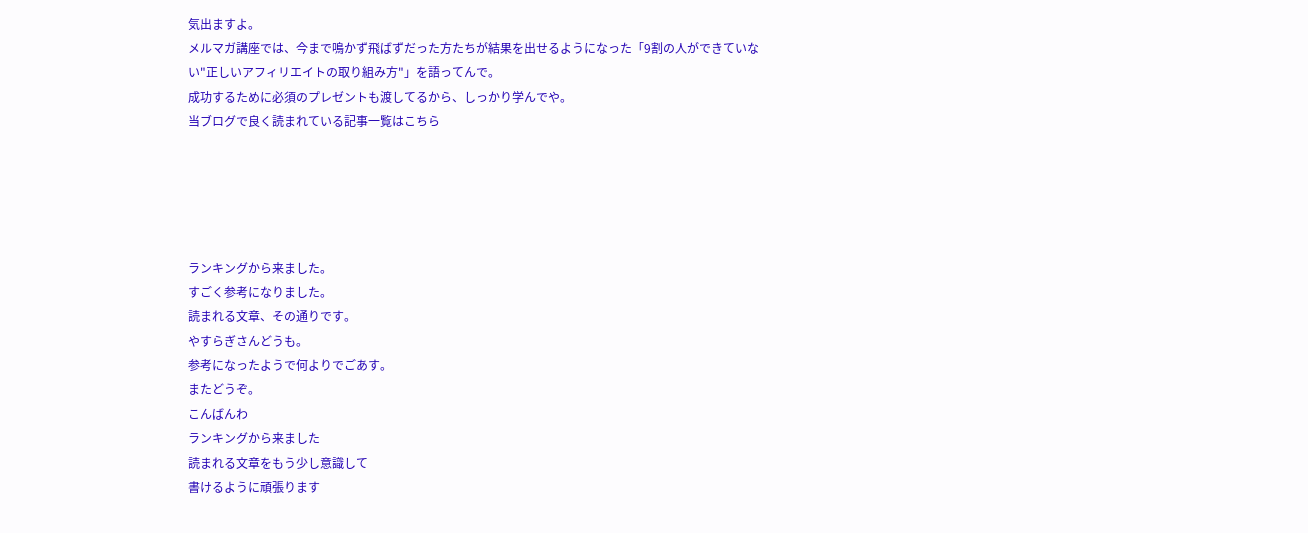気出ますよ。
メルマガ講座では、今まで鳴かず飛ばずだった方たちが結果を出せるようになった「9割の人ができていない"正しいアフィリエイトの取り組み方"」を語ってんで。
成功するために必須のプレゼントも渡してるから、しっかり学んでや。
当ブログで良く読まれている記事一覧はこちら





ランキングから来ました。
すごく参考になりました。
読まれる文章、その通りです。
やすらぎさんどうも。
参考になったようで何よりでごあす。
またどうぞ。
こんばんわ
ランキングから来ました
読まれる文章をもう少し意識して
書けるように頑張ります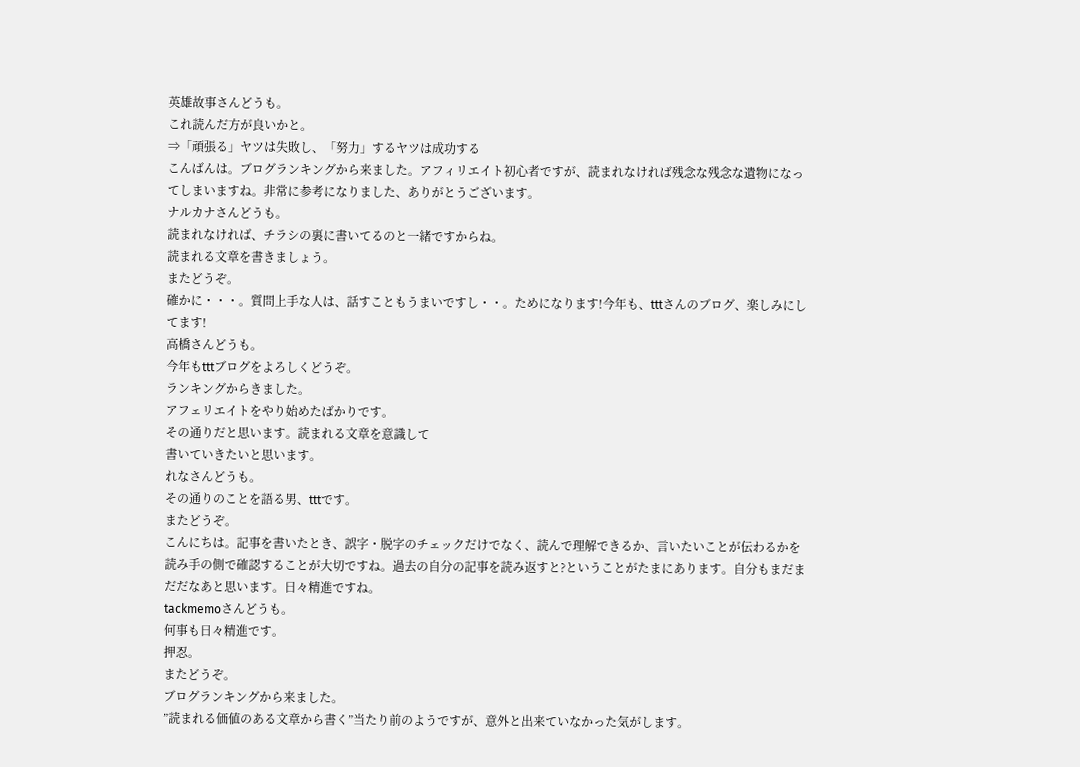英雄故事さんどうも。
これ読んだ方が良いかと。
⇒「頑張る」ヤツは失敗し、「努力」するヤツは成功する
こんばんは。ブログランキングから来ました。アフィリエイト初心者ですが、読まれなければ残念な残念な遺物になってしまいますね。非常に参考になりました、ありがとうございます。
ナルカナさんどうも。
読まれなければ、チラシの裏に書いてるのと一緒ですからね。
読まれる文章を書きましょう。
またどうぞ。
確かに・・・。質問上手な人は、話すこともうまいですし・・。ためになります!今年も、tttさんのブログ、楽しみにしてます!
高橋さんどうも。
今年もtttブログをよろしくどうぞ。
ランキングからきました。
アフェリエイトをやり始めたばかりです。
その通りだと思います。読まれる文章を意識して
書いていきたいと思います。
れなさんどうも。
その通りのことを語る男、tttです。
またどうぞ。
こんにちは。記事を書いたとき、誤字・脱字のチェックだけでなく、読んで理解できるか、言いたいことが伝わるかを読み手の側で確認することが大切ですね。過去の自分の記事を読み返すと?ということがたまにあります。自分もまだまだだなあと思います。日々精進ですね。
tackmemoさんどうも。
何事も日々精進です。
押忍。
またどうぞ。
ブログランキングから来ました。
”読まれる価値のある文章から書く”当たり前のようですが、意外と出来ていなかった気がします。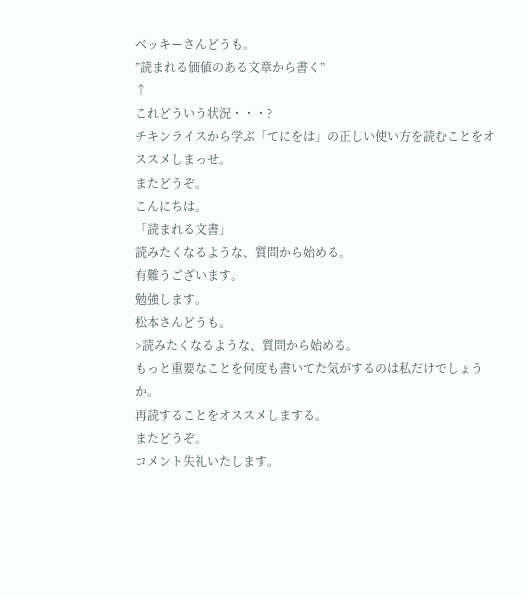ベッキーさんどうも。
”読まれる価値のある文章から書く”
↑
これどういう状況・・・?
チキンライスから学ぶ「てにをは」の正しい使い方を読むことをオススメしまっせ。
またどうぞ。
こんにちは。
「読まれる文書」
読みたくなるような、質問から始める。
有難うございます。
勉強します。
松本さんどうも。
>読みたくなるような、質問から始める。
もっと重要なことを何度も書いてた気がするのは私だけでしょうか。
再読することをオススメしまする。
またどうぞ。
コメント失礼いたします。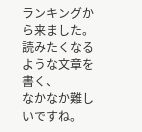ランキングから来ました。
読みたくなるような文章を書く、
なかなか難しいですね。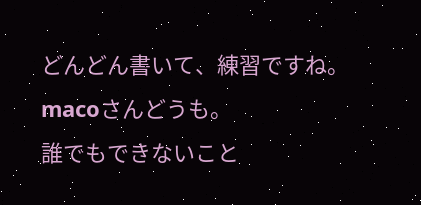どんどん書いて、練習ですね。
macoさんどうも。
誰でもできないこと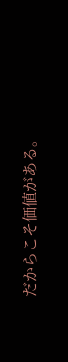だからこそ価値がある。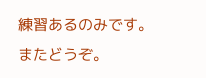練習あるのみです。
またどうぞ。